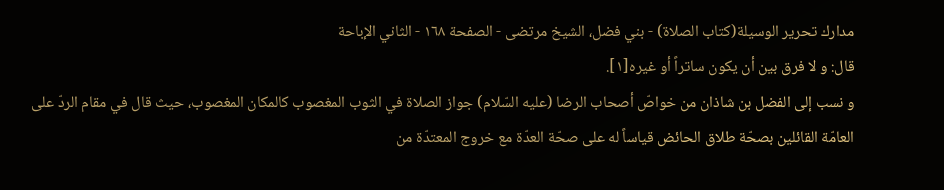مدارك تحرير الوسيلة(كتاب الصلاة) - بني فضل، الشيخ مرتضى - الصفحة ١٦٨ - الثاني الإباحة
قال: و لا فرق بين أن يكون ساتراً أو غيره[١].
و نسب إلى الفضل بن شاذان من خواصّ أصحاب الرضا (عليه السّلام) جواز الصلاة في الثوب المغصوب كالمكان المغصوب، حيث قال في مقام الردّ على العامّة القائلين بصحّة طلاق الحائض قياساً له على صحّة العدّة مع خروج المعتدّة من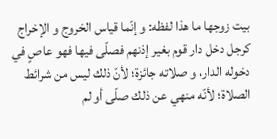بيت زوجها ما هذا لفظه: و إنّما قياس الخروج و الإخراج كرجل دخل دار قوم بغير إذنهم فصلّى فيها فهو عاصٍ في دخوله الدار، و صلاته جائزة؛ لأنّ ذلك ليس من شرائط الصلاة؛ لأنّه منهي عن ذلك صلّى أو لم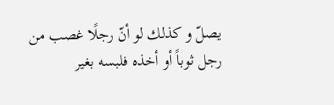يصلّ و كذلك لو أنّ رجلًا غصب من رجل ثوباً أو أخذه فلبسه بغير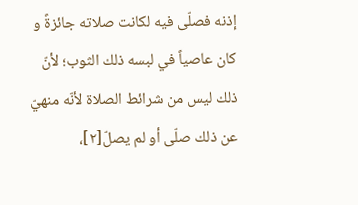إذنه فصلّى فيه لكانت صلاته جائزةً و كان عاصياً في لبسه ذلك الثوب؛ لأنّ ذلك ليس من شرائط الصلاة لأنّه منهيّ عن ذلك صلّى أو لم يصلّ[٢]،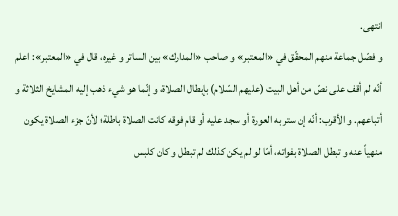انتهى.
و فصّل جماعة منهم المحقّق في «المعتبر» و صاحب «المدارك» بين الساتر و غيره، قال في «المعتبر»: اعلم أنّه لم أقف على نصّ من أهل البيت (عليهم السّلام) بإبطال الصلاة، و إنّما هو شيء ذهب إليه المشايخ الثلاثة و أتباعهم. و الأقرب: أنّه إن ستر به العورة أو سجد عليه أو قام فوقه كانت الصلاة باطلة؛ لأنّ جزء الصلاة يكون منهياً عنه و تبطل الصلاة بفواته، أمّا لو لم يكن كذلك لم تبطل و كان كلبس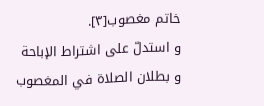خاتم مغصوب[٣].
و استدلّ على اشتراط الإباحة و بطلان الصلاة في المغصوب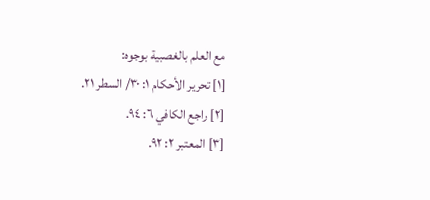مع العلم بالغصبية بوجوه:
[١] تحرير الأحكام ١: ٣٠/ السطر ٢١.
[٢] راجع الكافي ٦: ٩٤.
[٣] المعتبر ٢: ٩٢.